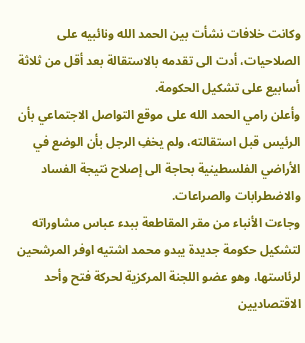وكانت خلافات نشأت بين الحمد الله ونائبيه على الصلاحيات، أدت الى تقدمه بالاستقالة بعد أقل من ثلاثة أسابيع على تشكيل الحكومة.
وأعلن رامي الحمد الله على موقع التواصل الاجتماعي بأن الرئيس قبل استقالته، ولم يخفِ الرجل بأن الوضع في الأراضي الفلسطينية بحاجة الى إصلاح نتيجة الفساد والاضطرابات والصراعات.
وجاءت الأنباء من مقر المقاطعة ببدء عباس مشاوراته لتشكيل حكومة جديدة يبدو محمد اشتيه اوفر المرشحين لرئاستها، وهو عضو اللجنة المركزية لحركة فتح وأحد الاقتصاديين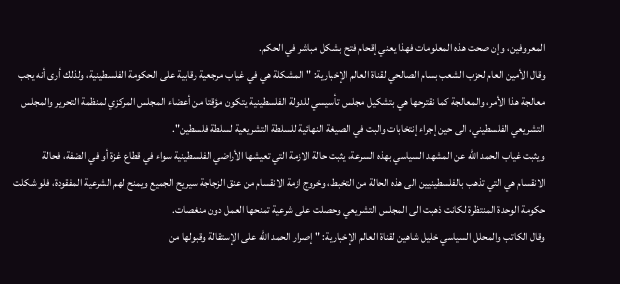المعروفين، وإن صحت هذه المعلومات فهذا يعني إقحام فتح بشكل مباشر في الحكم.
وقال الأمين العام لحزب الشعب بسام الصالحي لقناة العالم الإخبارية: "المشكلة هي في غياب مرجعية رقابية على الحكومة الفلسطينية، ولذلك أرى أنه يجب معالجة هذا الأمر، والمعالجة كما نقترحها هي بتشكيل مجلس تأسيسي للدولة الفلسطينية يتكون مؤقتا من أعضاء المجلس المركزي لمنظمة التحرير والمجلس التشريعي الفلسطيني، الى حين إجراء إنتخابات والبت في الصيغة النهائية للسلطة التشريعية لسلطة فلسطين".
ويثبت غياب الحمد الله عن المشهد السياسي بهذه السرعة، يثبت حالة الازمة التي تعيشها الأراضي الفلسطينية سواء في قطاع غزة أو في الضفة، فحالة الانقسام هي التي تذهب بالفلسطينيين الى هذه الحالة من التخبط، وخروج ازمة الانقسام من عنق الزجاجة سيريح الجميع ويمنح لهم الشرعية المفقودة، فلو شكلت حكومة الوحدة المنتظرة لكانت ذهبت الى المجلس التشريعي وحصلت على شرعية تمنحها العمل دون منغصات.
وقال الكاتب والمحلل السياسي خليل شاهين لقناة العالم الإخبارية: "إصرار الحمد الله على الإستقالة وقبولها من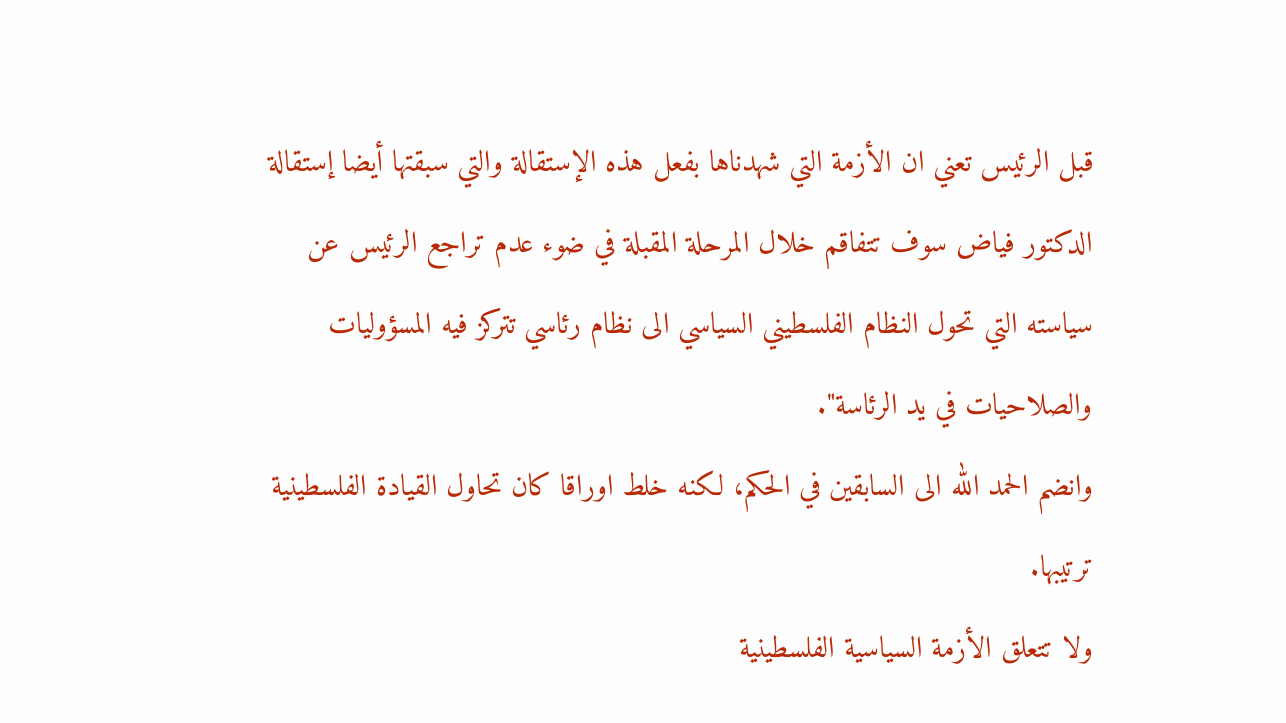قبل الرئيس تعني ان الأزمة التي شهدناها بفعل هذه الإستقالة والتي سبقتها أيضا إستقالة الدكتور فياض سوف تتفاقم خلال المرحلة المقبلة في ضوء عدم تراجع الرئيس عن سياسته التي تحول النظام الفلسطيني السياسي الى نظام رئاسي تتركز فيه المسؤوليات والصلاحيات في يد الرئاسة".
وانضم الحمد الله الى السابقين في الحكم، لكنه خلط اوراقا كان تحاول القيادة الفلسطينية ترتيبها.
ولا تتعلق الأزمة السياسية الفلسطينية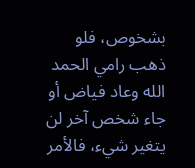بشخوص، فلو ذهب رامي الحمد الله وعاد فياض أو جاء شخص آخر لن يتغير شيء، فالأمر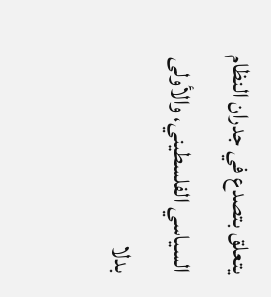يتعلق بتصدع في جدران النظام السياسي الفلسطيني، والأولى بدلا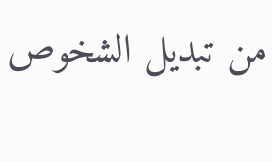من تبديل الشخوص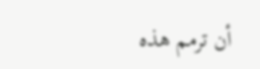أن ترمم هذه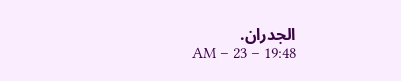الجدران.
AM – 23 – 19:48